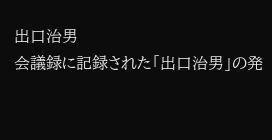出口治男
会議録に記録された「出口治男」の発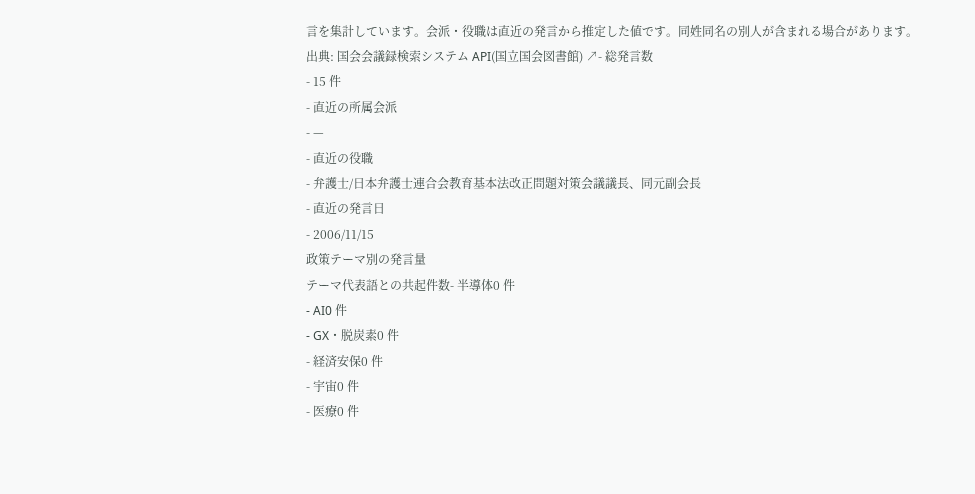言を集計しています。会派・役職は直近の発言から推定した値です。同姓同名の別人が含まれる場合があります。
出典: 国会会議録検索システム API(国立国会図書館) ↗- 総発言数
- 15 件
- 直近の所属会派
- —
- 直近の役職
- 弁護士/日本弁護士連合会教育基本法改正問題対策会議議長、同元副会長
- 直近の発言日
- 2006/11/15
政策テーマ別の発言量
テーマ代表語との共起件数- 半導体0 件
- AI0 件
- GX・脱炭素0 件
- 経済安保0 件
- 宇宙0 件
- 医療0 件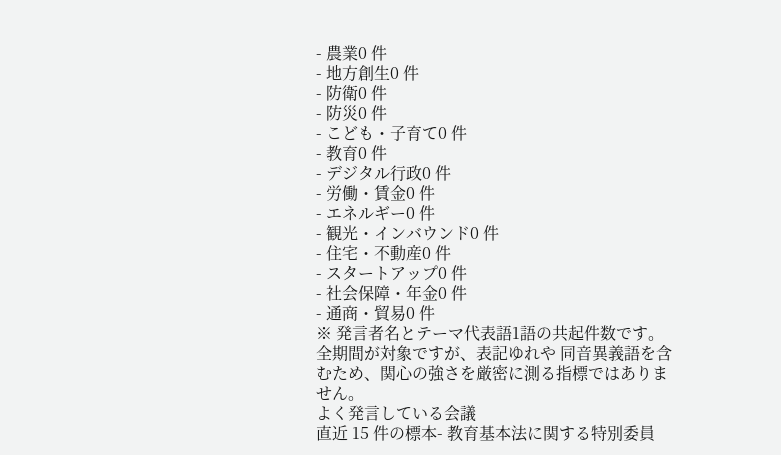- 農業0 件
- 地方創生0 件
- 防衛0 件
- 防災0 件
- こども・子育て0 件
- 教育0 件
- デジタル行政0 件
- 労働・賃金0 件
- エネルギー0 件
- 観光・インバウンド0 件
- 住宅・不動産0 件
- スタートアップ0 件
- 社会保障・年金0 件
- 通商・貿易0 件
※ 発言者名とテーマ代表語1語の共起件数です。全期間が対象ですが、表記ゆれや 同音異義語を含むため、関心の強さを厳密に測る指標ではありません。
よく発言している会議
直近 15 件の標本- 教育基本法に関する特別委員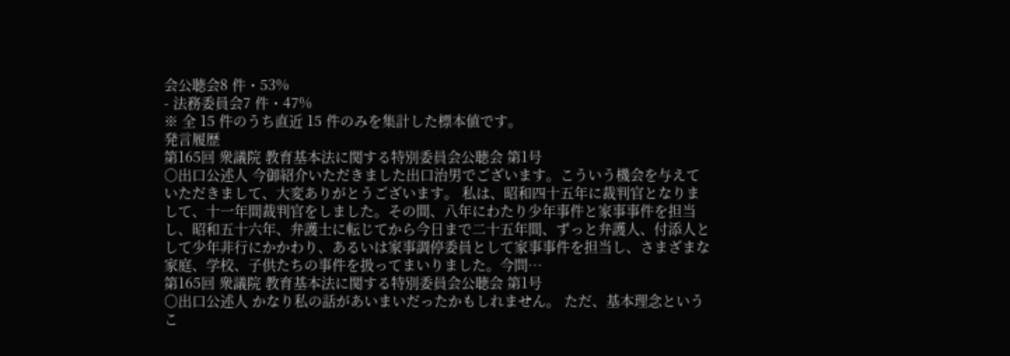会公聴会8 件・53%
- 法務委員会7 件・47%
※ 全 15 件のうち直近 15 件のみを集計した標本値です。
発言履歴
第165回 衆議院 教育基本法に関する特別委員会公聴会 第1号
○出口公述人 今御紹介いただきました出口治男でございます。こういう機会を与えていただきまして、大変ありがとうございます。 私は、昭和四十五年に裁判官となりまして、十一年間裁判官をしました。その間、八年にわたり少年事件と家事事件を担当し、昭和五十六年、弁護士に転じてから今日まで二十五年間、ずっと弁護人、付添人として少年非行にかかわり、あるいは家事調停委員として家事事件を担当し、さまざまな家庭、学校、子供たちの事件を扱ってまいりました。今問…
第165回 衆議院 教育基本法に関する特別委員会公聴会 第1号
○出口公述人 かなり私の話があいまいだったかもしれません。 ただ、基本理念というこ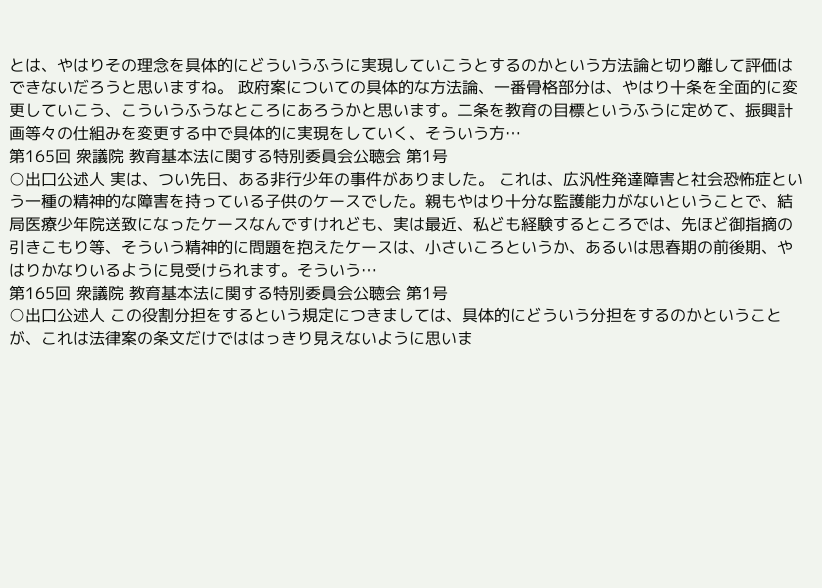とは、やはりその理念を具体的にどういうふうに実現していこうとするのかという方法論と切り離して評価はできないだろうと思いますね。 政府案についての具体的な方法論、一番骨格部分は、やはり十条を全面的に変更していこう、こういうふうなところにあろうかと思います。二条を教育の目標というふうに定めて、振興計画等々の仕組みを変更する中で具体的に実現をしていく、そういう方…
第165回 衆議院 教育基本法に関する特別委員会公聴会 第1号
○出口公述人 実は、つい先日、ある非行少年の事件がありました。 これは、広汎性発達障害と社会恐怖症という一種の精神的な障害を持っている子供のケースでした。親もやはり十分な監護能力がないということで、結局医療少年院送致になったケースなんですけれども、実は最近、私ども経験するところでは、先ほど御指摘の引きこもり等、そういう精神的に問題を抱えたケースは、小さいころというか、あるいは思春期の前後期、やはりかなりいるように見受けられます。そういう…
第165回 衆議院 教育基本法に関する特別委員会公聴会 第1号
○出口公述人 この役割分担をするという規定につきましては、具体的にどういう分担をするのかということが、これは法律案の条文だけでははっきり見えないように思いま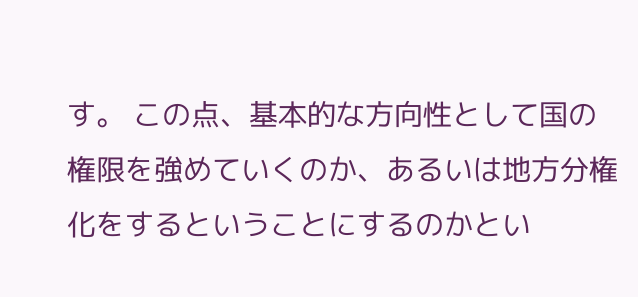す。 この点、基本的な方向性として国の権限を強めていくのか、あるいは地方分権化をするということにするのかとい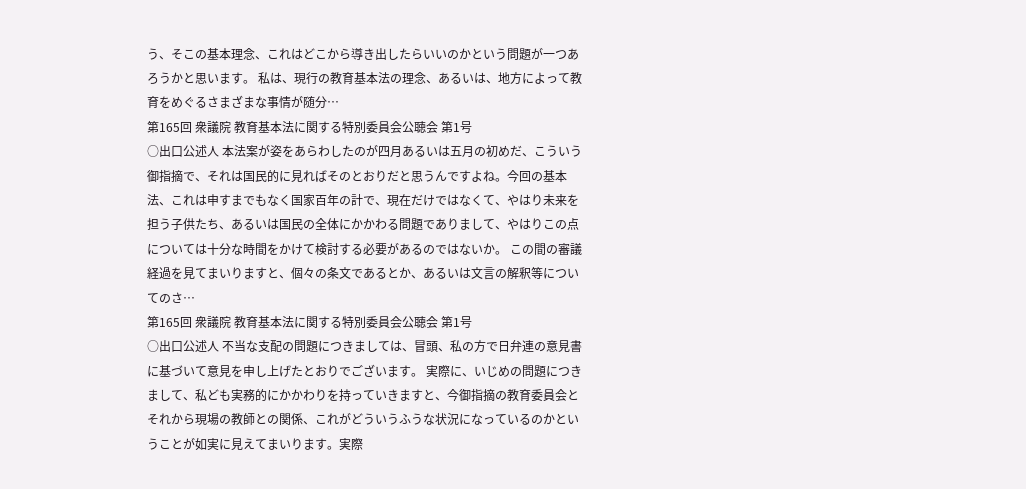う、そこの基本理念、これはどこから導き出したらいいのかという問題が一つあろうかと思います。 私は、現行の教育基本法の理念、あるいは、地方によって教育をめぐるさまざまな事情が随分…
第165回 衆議院 教育基本法に関する特別委員会公聴会 第1号
○出口公述人 本法案が姿をあらわしたのが四月あるいは五月の初めだ、こういう御指摘で、それは国民的に見ればそのとおりだと思うんですよね。今回の基本法、これは申すまでもなく国家百年の計で、現在だけではなくて、やはり未来を担う子供たち、あるいは国民の全体にかかわる問題でありまして、やはりこの点については十分な時間をかけて検討する必要があるのではないか。 この間の審議経過を見てまいりますと、個々の条文であるとか、あるいは文言の解釈等についてのさ…
第165回 衆議院 教育基本法に関する特別委員会公聴会 第1号
○出口公述人 不当な支配の問題につきましては、冒頭、私の方で日弁連の意見書に基づいて意見を申し上げたとおりでございます。 実際に、いじめの問題につきまして、私ども実務的にかかわりを持っていきますと、今御指摘の教育委員会とそれから現場の教師との関係、これがどういうふうな状況になっているのかということが如実に見えてまいります。実際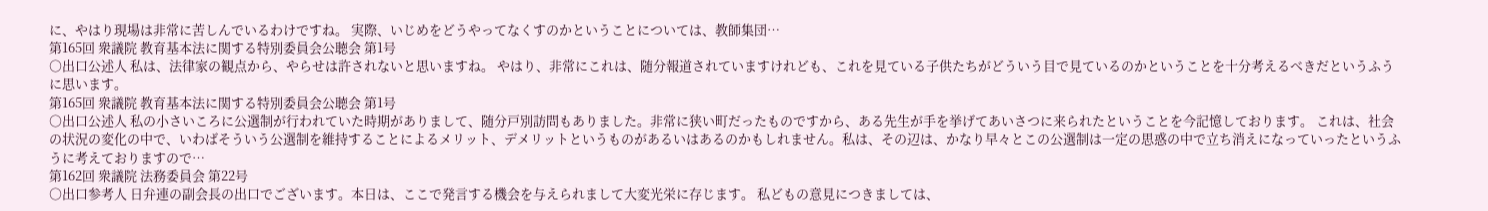に、やはり現場は非常に苦しんでいるわけですね。 実際、いじめをどうやってなくすのかということについては、教師集団…
第165回 衆議院 教育基本法に関する特別委員会公聴会 第1号
○出口公述人 私は、法律家の観点から、やらせは許されないと思いますね。 やはり、非常にこれは、随分報道されていますけれども、これを見ている子供たちがどういう目で見ているのかということを十分考えるべきだというふうに思います。
第165回 衆議院 教育基本法に関する特別委員会公聴会 第1号
○出口公述人 私の小さいころに公選制が行われていた時期がありまして、随分戸別訪問もありました。非常に狭い町だったものですから、ある先生が手を挙げてあいさつに来られたということを今記憶しております。 これは、社会の状況の変化の中で、いわばそういう公選制を維持することによるメリット、デメリットというものがあるいはあるのかもしれません。私は、その辺は、かなり早々とこの公選制は一定の思惑の中で立ち消えになっていったというふうに考えておりますので…
第162回 衆議院 法務委員会 第22号
○出口参考人 日弁連の副会長の出口でございます。本日は、ここで発言する機会を与えられまして大変光栄に存じます。 私どもの意見につきましては、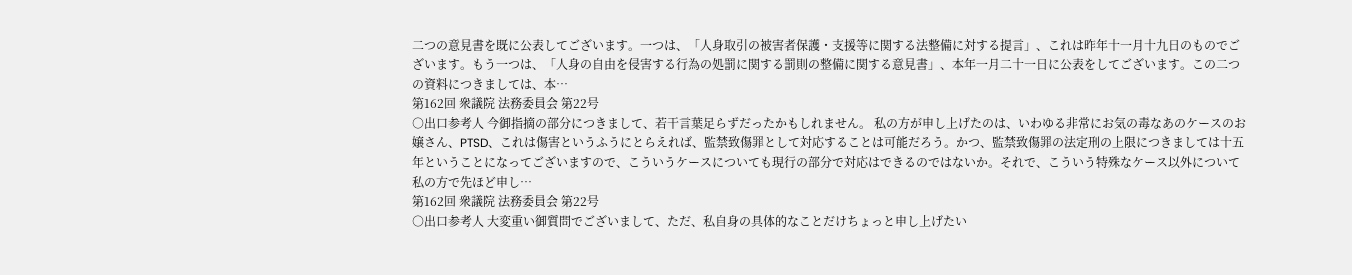二つの意見書を既に公表してございます。一つは、「人身取引の被害者保護・支援等に関する法整備に対する提言」、これは昨年十一月十九日のものでございます。もう一つは、「人身の自由を侵害する行為の処罰に関する罰則の整備に関する意見書」、本年一月二十一日に公表をしてございます。この二つの資料につきましては、本…
第162回 衆議院 法務委員会 第22号
○出口参考人 今御指摘の部分につきまして、若干言葉足らずだったかもしれません。 私の方が申し上げたのは、いわゆる非常にお気の毒なあのケースのお嬢さん、PTSD、これは傷害というふうにとらえれば、監禁致傷罪として対応することは可能だろう。かつ、監禁致傷罪の法定刑の上限につきましては十五年ということになってございますので、こういうケースについても現行の部分で対応はできるのではないか。それで、こういう特殊なケース以外について私の方で先ほど申し…
第162回 衆議院 法務委員会 第22号
○出口参考人 大変重い御質問でございまして、ただ、私自身の具体的なことだけちょっと申し上げたい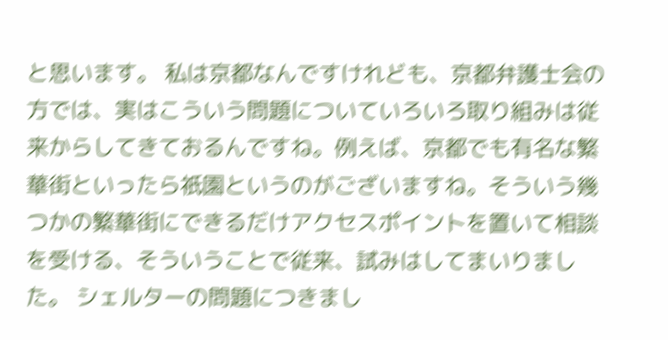と思います。 私は京都なんですけれども、京都弁護士会の方では、実はこういう問題についていろいろ取り組みは従来からしてきておるんですね。例えば、京都でも有名な繁華街といったら祇園というのがございますね。そういう幾つかの繁華街にできるだけアクセスポイントを置いて相談を受ける、そういうことで従来、試みはしてまいりました。 シェルターの問題につきまし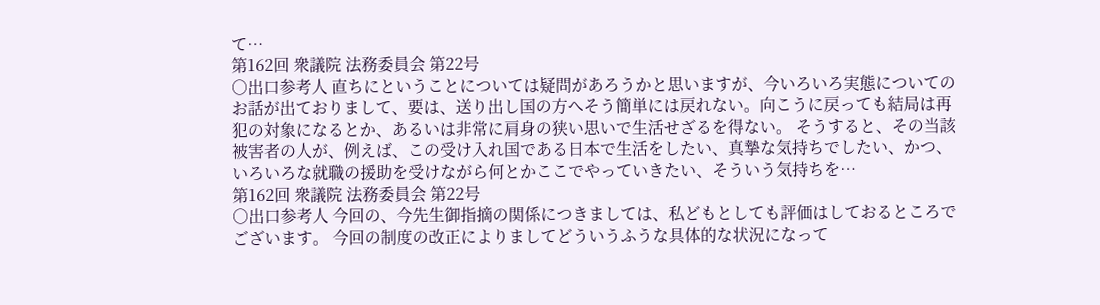て…
第162回 衆議院 法務委員会 第22号
○出口参考人 直ちにということについては疑問があろうかと思いますが、今いろいろ実態についてのお話が出ておりまして、要は、送り出し国の方へそう簡単には戻れない。向こうに戻っても結局は再犯の対象になるとか、あるいは非常に肩身の狭い思いで生活せざるを得ない。 そうすると、その当該被害者の人が、例えば、この受け入れ国である日本で生活をしたい、真摯な気持ちでしたい、かつ、いろいろな就職の援助を受けながら何とかここでやっていきたい、そういう気持ちを…
第162回 衆議院 法務委員会 第22号
○出口参考人 今回の、今先生御指摘の関係につきましては、私どもとしても評価はしておるところでございます。 今回の制度の改正によりましてどういうふうな具体的な状況になって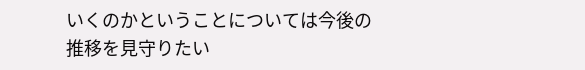いくのかということについては今後の推移を見守りたい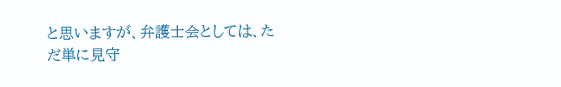と思いますが、弁護士会としては、ただ単に見守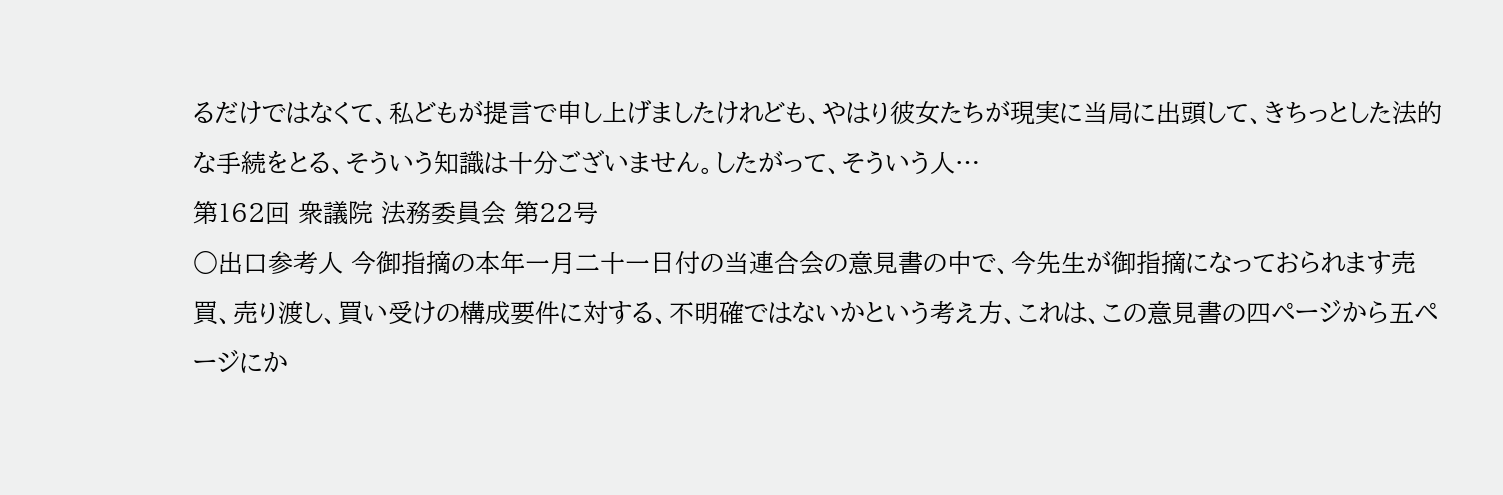るだけではなくて、私どもが提言で申し上げましたけれども、やはり彼女たちが現実に当局に出頭して、きちっとした法的な手続をとる、そういう知識は十分ございません。したがって、そういう人…
第162回 衆議院 法務委員会 第22号
○出口参考人 今御指摘の本年一月二十一日付の当連合会の意見書の中で、今先生が御指摘になっておられます売買、売り渡し、買い受けの構成要件に対する、不明確ではないかという考え方、これは、この意見書の四ページから五ページにか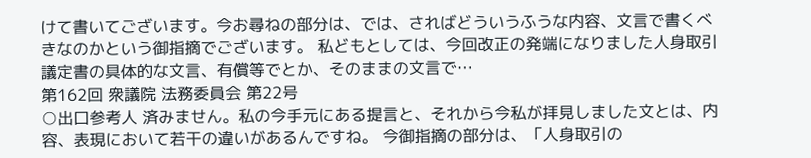けて書いてございます。今お尋ねの部分は、では、さればどういうふうな内容、文言で書くべきなのかという御指摘でございます。 私どもとしては、今回改正の発端になりました人身取引議定書の具体的な文言、有償等でとか、そのままの文言で…
第162回 衆議院 法務委員会 第22号
○出口参考人 済みません。私の今手元にある提言と、それから今私が拝見しました文とは、内容、表現において若干の違いがあるんですね。 今御指摘の部分は、「人身取引の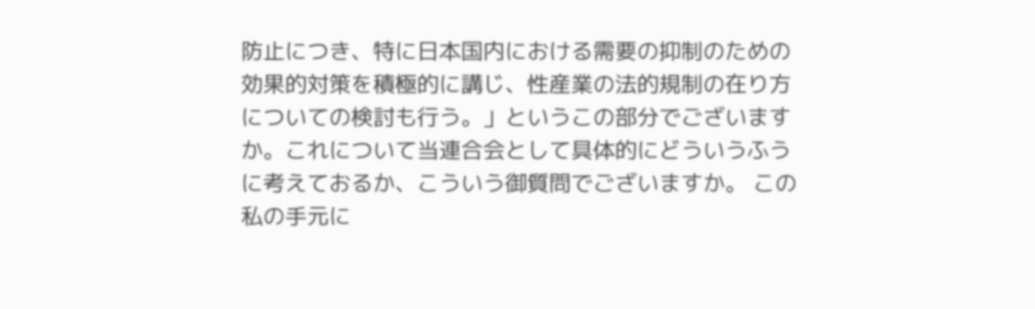防止につき、特に日本国内における需要の抑制のための効果的対策を積極的に講じ、性産業の法的規制の在り方についての検討も行う。」というこの部分でございますか。これについて当連合会として具体的にどういうふうに考えておるか、こういう御質問でございますか。 この私の手元に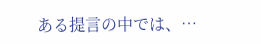ある提言の中では、…